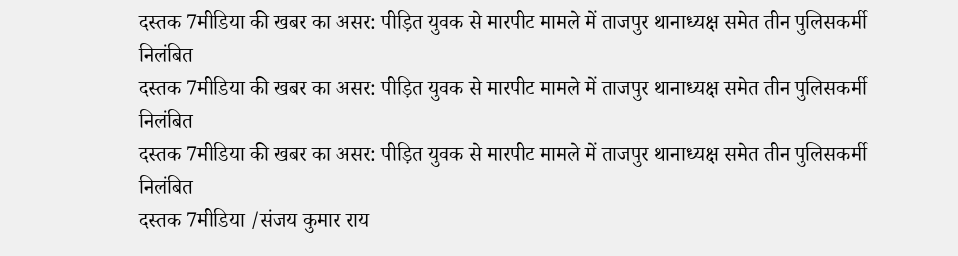दस्तक 7मीडिया की खबर का असर: पीड़ित युवक से मारपीट मामले में ताजपुर थानाध्यक्ष समेत तीन पुलिसकर्मी निलंबित
दस्तक 7मीडिया की खबर का असर: पीड़ित युवक से मारपीट मामले में ताजपुर थानाध्यक्ष समेत तीन पुलिसकर्मी निलंबित
दस्तक 7मीडिया की खबर का असर: पीड़ित युवक से मारपीट मामले में ताजपुर थानाध्यक्ष समेत तीन पुलिसकर्मी निलंबित
दस्तक 7मीडिया /संजय कुमार राय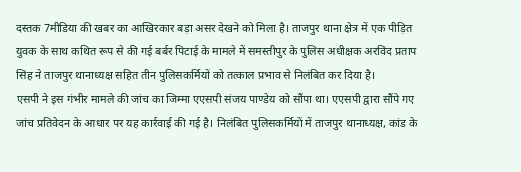दस्तक 7मीडिया की खबर का आखिरकार बड़ा असर देखने को मिला है। ताजपुर थाना क्षेत्र में एक पीड़ित युवक के साथ कथित रूप से की गई बर्बर पिटाई के मामले में समस्तीपुर के पुलिस अधीक्षक अरविंद प्रताप सिंह ने ताजपुर थानाध्यक्ष सहित तीन पुलिसकर्मियों को तत्काल प्रभाव से निलंबित कर दिया है।
एसपी ने इस गंभीर मामले की जांच का जिम्मा एएसपी संजय पाण्डेय को सौंपा था। एएसपी द्वारा सौंपे गए जांच प्रतिवेदन के आधार पर यह कार्रवाई की गई है। निलंबित पुलिसकर्मियों में ताजपुर थानाध्यक्ष, कांड के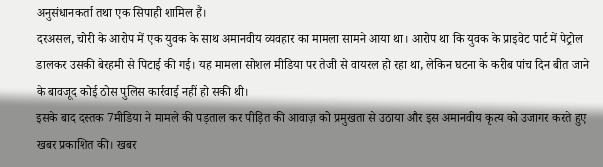अनुसंधानकर्ता तथा एक सिपाही शामिल हैं।
दरअसल, चोरी के आरोप में एक युवक के साथ अमानवीय व्यवहार का मामला सामने आया था। आरोप था कि युवक के प्राइवेट पार्ट में पेट्रोल डालकर उसकी बेरहमी से पिटाई की गई। यह मामला सोशल मीडिया पर तेजी से वायरल हो रहा था, लेकिन घटना के करीब पांच दिन बीत जाने के बावजूद कोई ठोस पुलिस कार्रवाई नहीं हो सकी थी।
इसके बाद दस्तक 7मीडिया ने मामले की पड़ताल कर पीड़ित की आवाज़ को प्रमुखता से उठाया और इस अमानवीय कृत्य को उजागर करते हुए खबर प्रकाशित की। खबर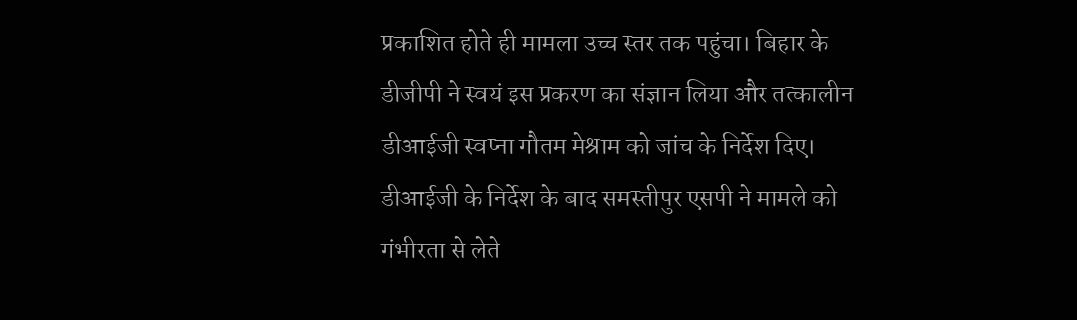प्रकाशित होते ही मामला उच्च स्तर तक पहुंचा। बिहार के डीजीपी ने स्वयं इस प्रकरण का संज्ञान लिया और तत्कालीन डीआईजी स्वप्ना गौतम मेश्राम को जांच के निर्देश दिए।
डीआईजी के निर्देश के बाद समस्तीपुर एसपी ने मामले को गंभीरता से लेते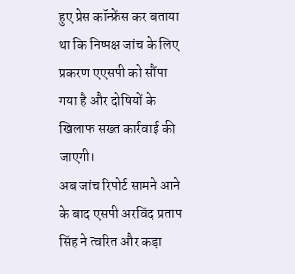हुए प्रेस कॉन्फ्रेंस कर बताया था कि निष्पक्ष जांच के लिए प्रकरण एएसपी को सौंपा गया है और दोषियों के खिलाफ सख्त कार्रवाई की जाएगी।
अब जांच रिपोर्ट सामने आने के बाद एसपी अरविंद प्रताप सिंह ने त्वरित और कड़ा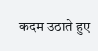कदम उठाते हुए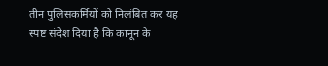तीन पुलिसकर्मियों को निलंबित कर यह स्पष्ट संदेश दिया है कि कानून के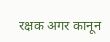रक्षक अगर कानून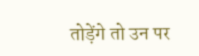तोड़ेंगे तो उन पर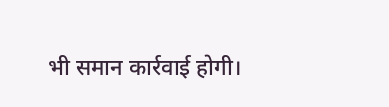भी समान कार्रवाई होगी।